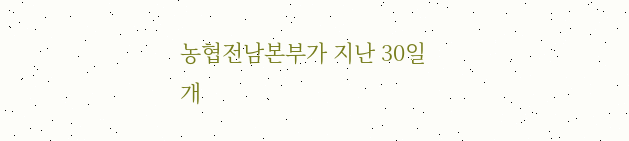농협전남본부가 지난 30일 개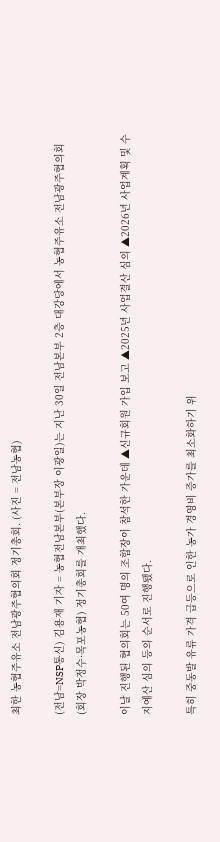최한 농협주유소 전남광주협의회 정기총회. (사진 = 전남농협)

(전남=NSP통신) 김용재 기자 = 농협전남본부(본부장 이광일)는 지난 30일 전남본부 2층 대강당에서 농협주유소 전남광주협의회(회장 박정수·목포농협) 정기총회를 개최했다.

이날 진행된 협의회는 50여 명의 조합장이 참석한 가운데 ▲신규회원 가입 보고 ▲2025년 사업결산 심의 ▲2026년 사업계획 및 수지예산 심의 등의 순서로 진행됐다.

특히 중동발 유류 가격 급등으로 인한 농가 경영비 증가를 최소화하기 위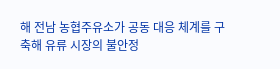해 전남 농협주유소가 공동 대응 체계를 구축해 유류 시장의 불안정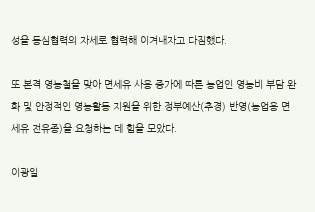성을 동심협력의 자세로 협력해 이겨내자고 다짐했다.

또 본격 영농철을 맞아 면세유 사용 증가에 따른 농업인 영농비 부담 완화 및 안정적인 영농활동 지원을 위한 정부예산(추경) 반영(농업용 면세유 전유종)을 요청하는 데 힘을 모았다.

이광일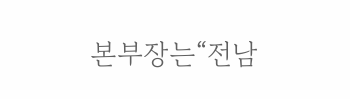본부장는“전남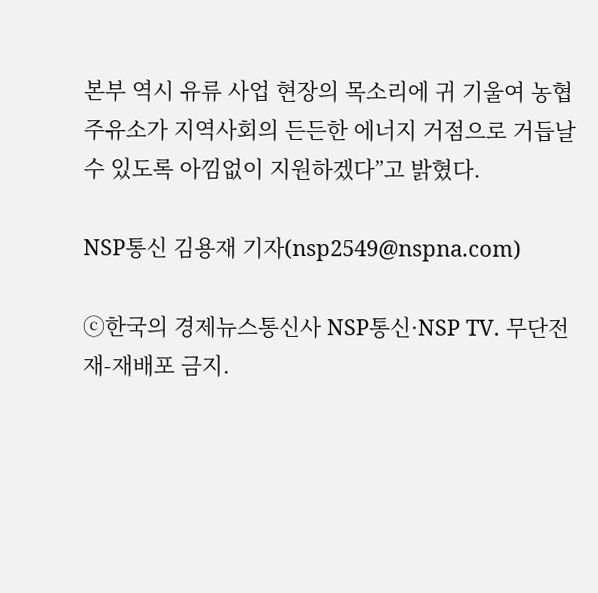본부 역시 유류 사업 현장의 목소리에 귀 기울여 농협주유소가 지역사회의 든든한 에너지 거점으로 거듭날 수 있도록 아낌없이 지원하겠다”고 밝혔다.

NSP통신 김용재 기자(nsp2549@nspna.com)

ⓒ한국의 경제뉴스통신사 NSP통신·NSP TV. 무단전재-재배포 금지.